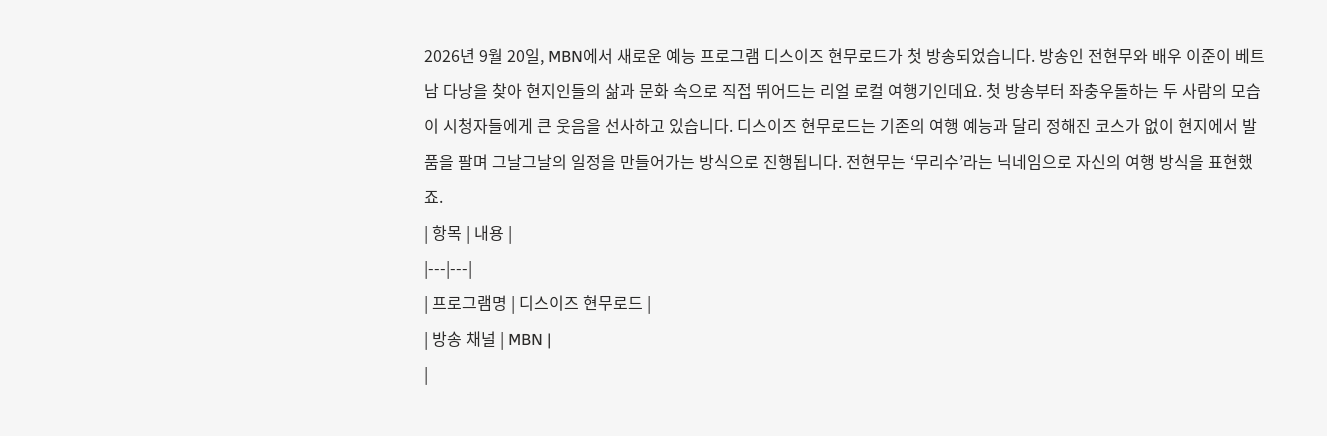2026년 9월 20일, MBN에서 새로운 예능 프로그램 디스이즈 현무로드가 첫 방송되었습니다. 방송인 전현무와 배우 이준이 베트남 다낭을 찾아 현지인들의 삶과 문화 속으로 직접 뛰어드는 리얼 로컬 여행기인데요. 첫 방송부터 좌충우돌하는 두 사람의 모습이 시청자들에게 큰 웃음을 선사하고 있습니다. 디스이즈 현무로드는 기존의 여행 예능과 달리 정해진 코스가 없이 현지에서 발품을 팔며 그날그날의 일정을 만들어가는 방식으로 진행됩니다. 전현무는 ‘무리수’라는 닉네임으로 자신의 여행 방식을 표현했죠.
| 항목 | 내용 |
|---|---|
| 프로그램명 | 디스이즈 현무로드 |
| 방송 채널 | MBN |
|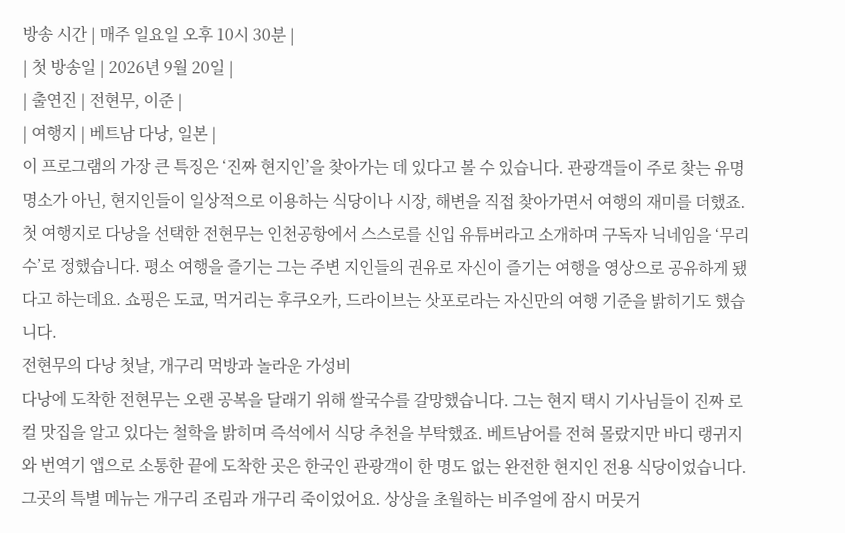방송 시간 | 매주 일요일 오후 10시 30분 |
| 첫 방송일 | 2026년 9월 20일 |
| 출연진 | 전현무, 이준 |
| 여행지 | 베트남 다낭, 일본 |
이 프로그램의 가장 큰 특징은 ‘진짜 현지인’을 찾아가는 데 있다고 볼 수 있습니다. 관광객들이 주로 찾는 유명 명소가 아닌, 현지인들이 일상적으로 이용하는 식당이나 시장, 해변을 직접 찾아가면서 여행의 재미를 더했죠. 첫 여행지로 다낭을 선택한 전현무는 인천공항에서 스스로를 신입 유튜버라고 소개하며 구독자 닉네임을 ‘무리수’로 정했습니다. 평소 여행을 즐기는 그는 주변 지인들의 권유로 자신이 즐기는 여행을 영상으로 공유하게 됐다고 하는데요. 쇼핑은 도쿄, 먹거리는 후쿠오카, 드라이브는 삿포로라는 자신만의 여행 기준을 밝히기도 했습니다.
전현무의 다낭 첫날, 개구리 먹방과 놀라운 가성비
다낭에 도착한 전현무는 오랜 공복을 달래기 위해 쌀국수를 갈망했습니다. 그는 현지 택시 기사님들이 진짜 로컬 맛집을 알고 있다는 철학을 밝히며 즉석에서 식당 추천을 부탁했죠. 베트남어를 전혀 몰랐지만 바디 랭귀지와 번역기 앱으로 소통한 끝에 도착한 곳은 한국인 관광객이 한 명도 없는 완전한 현지인 전용 식당이었습니다. 그곳의 특별 메뉴는 개구리 조림과 개구리 죽이었어요. 상상을 초월하는 비주얼에 잠시 머뭇거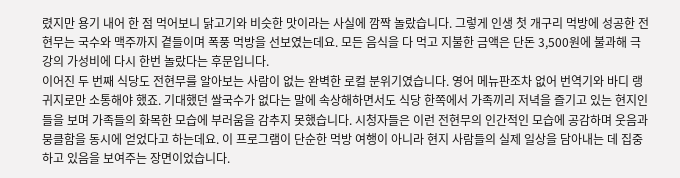렸지만 용기 내어 한 점 먹어보니 닭고기와 비슷한 맛이라는 사실에 깜짝 놀랐습니다. 그렇게 인생 첫 개구리 먹방에 성공한 전현무는 국수와 맥주까지 곁들이며 폭풍 먹방을 선보였는데요. 모든 음식을 다 먹고 지불한 금액은 단돈 3,500원에 불과해 극강의 가성비에 다시 한번 놀랐다는 후문입니다.
이어진 두 번째 식당도 전현무를 알아보는 사람이 없는 완벽한 로컬 분위기였습니다. 영어 메뉴판조차 없어 번역기와 바디 랭귀지로만 소통해야 했죠. 기대했던 쌀국수가 없다는 말에 속상해하면서도 식당 한쪽에서 가족끼리 저녁을 즐기고 있는 현지인들을 보며 가족들의 화목한 모습에 부러움을 감추지 못했습니다. 시청자들은 이런 전현무의 인간적인 모습에 공감하며 웃음과 뭉클함을 동시에 얻었다고 하는데요. 이 프로그램이 단순한 먹방 여행이 아니라 현지 사람들의 실제 일상을 담아내는 데 집중하고 있음을 보여주는 장면이었습니다.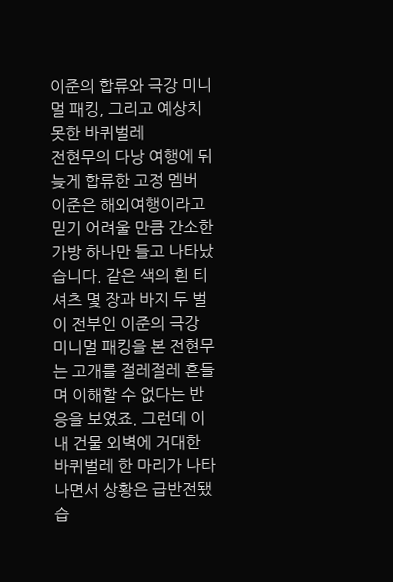이준의 합류와 극강 미니멀 패킹, 그리고 예상치 못한 바퀴벌레
전현무의 다낭 여행에 뒤늦게 합류한 고정 멤버 이준은 해외여행이라고 믿기 어려울 만큼 간소한 가방 하나만 들고 나타났습니다. 같은 색의 흰 티셔츠 몇 장과 바지 두 벌이 전부인 이준의 극강 미니멀 패킹을 본 전현무는 고개를 절레절레 흔들며 이해할 수 없다는 반응을 보였죠. 그런데 이내 건물 외벽에 거대한 바퀴벌레 한 마리가 나타나면서 상황은 급반전됐습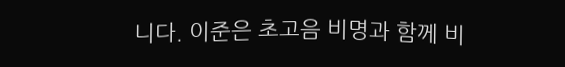니다. 이준은 초고음 비명과 함께 비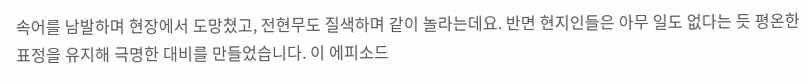속어를 남발하며 현장에서 도망쳤고, 전현무도 질색하며 같이 놀라는데요. 반면 현지인들은 아무 일도 없다는 듯 평온한 표정을 유지해 극명한 대비를 만들었습니다. 이 에피소드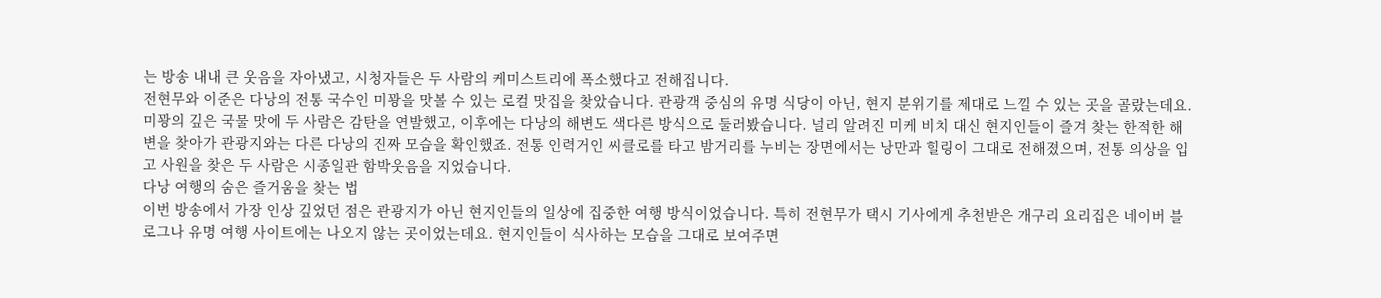는 방송 내내 큰 웃음을 자아냈고, 시청자들은 두 사람의 케미스트리에 폭소했다고 전해집니다.
전현무와 이준은 다낭의 전통 국수인 미꽝을 맛볼 수 있는 로컬 맛집을 찾았습니다. 관광객 중심의 유명 식당이 아닌, 현지 분위기를 제대로 느낄 수 있는 곳을 골랐는데요. 미꽝의 깊은 국물 맛에 두 사람은 감탄을 연발했고, 이후에는 다낭의 해변도 색다른 방식으로 둘러봤습니다. 널리 알려진 미케 비치 대신 현지인들이 즐겨 찾는 한적한 해변을 찾아가 관광지와는 다른 다낭의 진짜 모습을 확인했죠. 전통 인력거인 씨클로를 타고 밤거리를 누비는 장면에서는 낭만과 힐링이 그대로 전해졌으며, 전통 의상을 입고 사원을 찾은 두 사람은 시종일관 함박웃음을 지었습니다.
다낭 여행의 숨은 즐거움을 찾는 법
이번 방송에서 가장 인상 깊었던 점은 관광지가 아닌 현지인들의 일상에 집중한 여행 방식이었습니다. 특히 전현무가 택시 기사에게 추천받은 개구리 요리집은 네이버 블로그나 유명 여행 사이트에는 나오지 않는 곳이었는데요. 현지인들이 식사하는 모습을 그대로 보여주면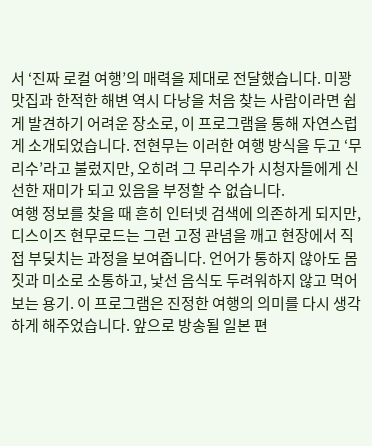서 ‘진짜 로컬 여행’의 매력을 제대로 전달했습니다. 미꽝 맛집과 한적한 해변 역시 다낭을 처음 찾는 사람이라면 쉽게 발견하기 어려운 장소로, 이 프로그램을 통해 자연스럽게 소개되었습니다. 전현무는 이러한 여행 방식을 두고 ‘무리수’라고 불렀지만, 오히려 그 무리수가 시청자들에게 신선한 재미가 되고 있음을 부정할 수 없습니다.
여행 정보를 찾을 때 흔히 인터넷 검색에 의존하게 되지만, 디스이즈 현무로드는 그런 고정 관념을 깨고 현장에서 직접 부딪치는 과정을 보여줍니다. 언어가 통하지 않아도 몸짓과 미소로 소통하고, 낯선 음식도 두려워하지 않고 먹어보는 용기. 이 프로그램은 진정한 여행의 의미를 다시 생각하게 해주었습니다. 앞으로 방송될 일본 편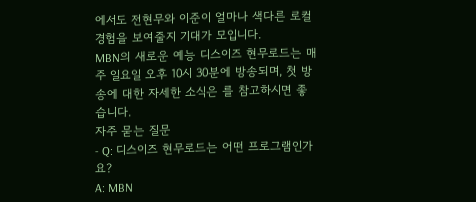에서도 전현무와 이준이 얼마나 색다른 로컬 경험을 보여줄지 기대가 모입니다.
MBN의 새로운 예능 디스이즈 현무로드는 매주 일요일 오후 10시 30분에 방송되며, 첫 방송에 대한 자세한 소식은 를 참고하시면 좋습니다.
자주 묻는 질문
- Q: 디스이즈 현무로드는 어떤 프로그램인가요?
A: MBN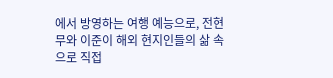에서 방영하는 여행 예능으로, 전현무와 이준이 해외 현지인들의 삶 속으로 직접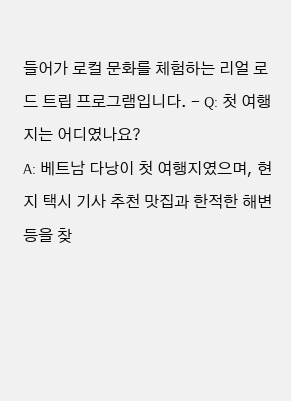들어가 로컬 문화를 체험하는 리얼 로드 트립 프로그램입니다. - Q: 첫 여행지는 어디였나요?
A: 베트남 다낭이 첫 여행지였으며, 현지 택시 기사 추천 맛집과 한적한 해변 등을 찾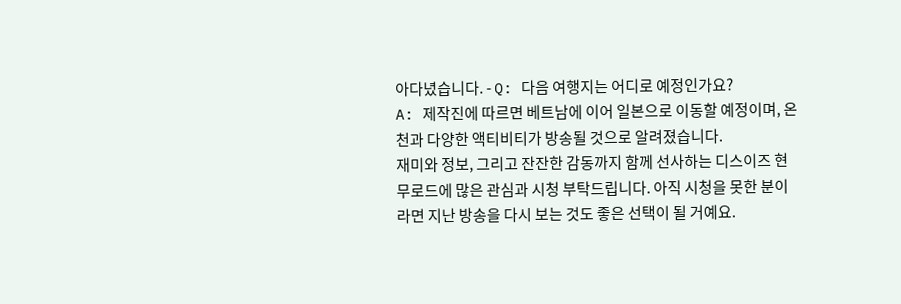아다녔습니다. - Q: 다음 여행지는 어디로 예정인가요?
A: 제작진에 따르면 베트남에 이어 일본으로 이동할 예정이며, 온천과 다양한 액티비티가 방송될 것으로 알려졌습니다.
재미와 정보, 그리고 잔잔한 감동까지 함께 선사하는 디스이즈 현무로드에 많은 관심과 시청 부탁드립니다. 아직 시청을 못한 분이라면 지난 방송을 다시 보는 것도 좋은 선택이 될 거예요.